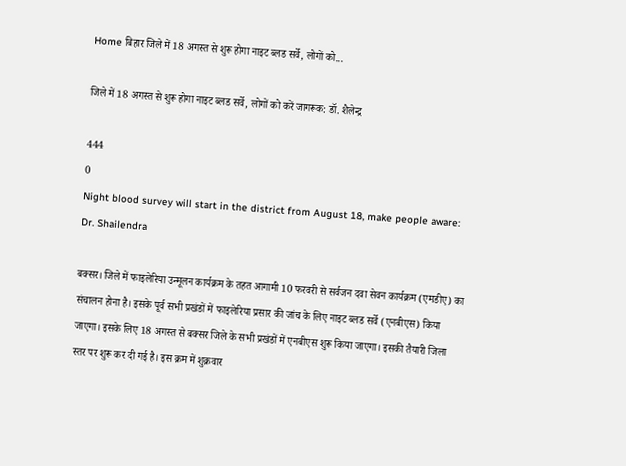Home बिहार जिले में 18 अगस्त से शुरू होगा नाइट ब्लड सर्वे, लोगों को...

जिले में 18 अगस्त से शुरू होगा नाइट ब्लड सर्वे, लोगों को करें जागरूक: डॉ. शैलेन्द्र

444
0
Night blood survey will start in the district from August 18, make people aware: Dr. Shailendra

बक्सर। जिले में फाइलेरिया उन्मूलन कार्यक्रम के तहत आगामी 10 फरवरी से सर्वजन दवा सेवन कार्यक्रम (एमडीए) का संचालन होना है। इसके पूर्व सभी प्रखंडों में फाइलेरिया प्रसार की जांच के लिए नाइट ब्लड सर्वे (एनबीएस) किया जाएगा। इसके लिए 18 अगस्त से बक्सर जिले के सभी प्रखंडों में एनबीएस शुरू किया जाएगा। इसकी तैयारी जिला स्तर पर शुरू कर दी गई है। इस क्रम में शुक्रवार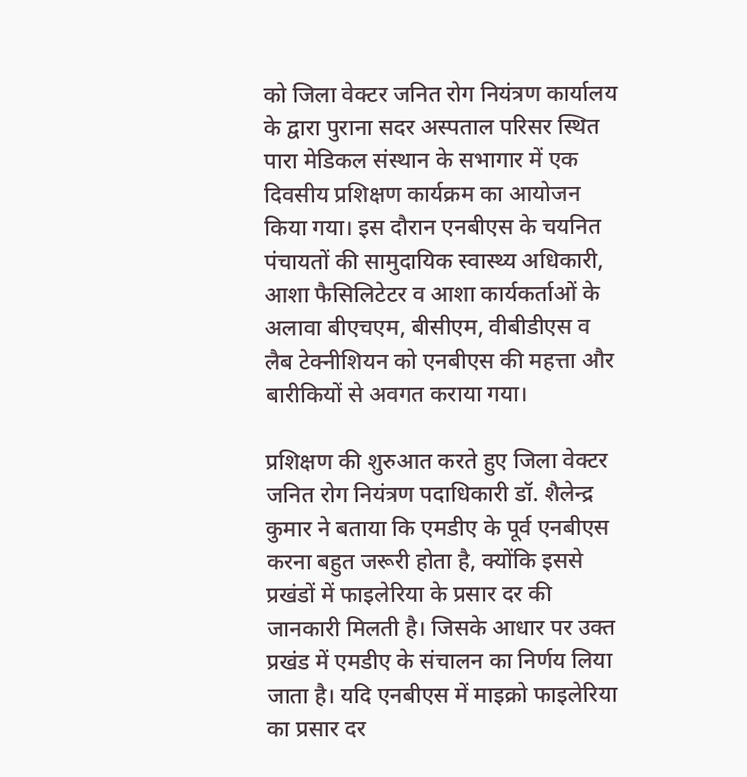को जिला वेक्टर जनित रोग नियंत्रण कार्यालय के द्वारा पुराना सदर अस्पताल परिसर स्थित पारा मेडिकल संस्थान के सभागार में एक दिवसीय प्रशिक्षण कार्यक्रम का आयोजन किया गया। इस दौरान एनबीएस के चयनित पंचायतों की सामुदायिक स्वास्थ्य अधिकारी, आशा फैसिलिटेटर व आशा कार्यकर्ताओं के अलावा बीएचएम, बीसीएम, वीबीडीएस व लैब टेक्नीशियन को एनबीएस की महत्ता और बारीकियों से अवगत कराया गया।

प्रशिक्षण की शुरुआत करते हुए जिला वेक्टर जनित रोग नियंत्रण पदाधिकारी डॉ. शैलेन्द्र कुमार ने बताया कि एमडीए के पूर्व एनबीएस करना बहुत जरूरी होता है, क्योंकि इससे प्रखंडों में फाइलेरिया के प्रसार दर की जानकारी मिलती है। जिसके आधार पर उक्त प्रखंड में एमडीए के संचालन का निर्णय लिया जाता है। यदि एनबीएस में माइक्रो फाइलेरिया का प्रसार दर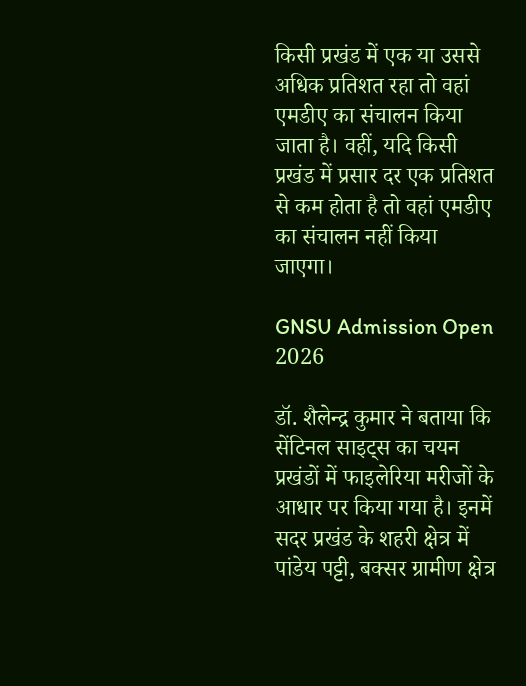किसी प्रखंड में एक या उससे अधिक प्रतिशत रहा तो वहां एमडीए का संचालन किया जाता है। वहीं, यदि किसी प्रखंड में प्रसार दर एक प्रतिशत से कम होता है तो वहां एमडीए का संचालन नहीं किया जाएगा।

GNSU Admission Open 2026

डॉ. शैलेन्द्र कुमार ने बताया कि सेंटिनल साइट्स का चयन प्रखंडों में फाइलेरिया मरीजों के आधार पर किया गया है। इनमें सदर प्रखंड के शहरी क्षेत्र में पांडेय पट्टी, बक्सर ग्रामीण क्षेत्र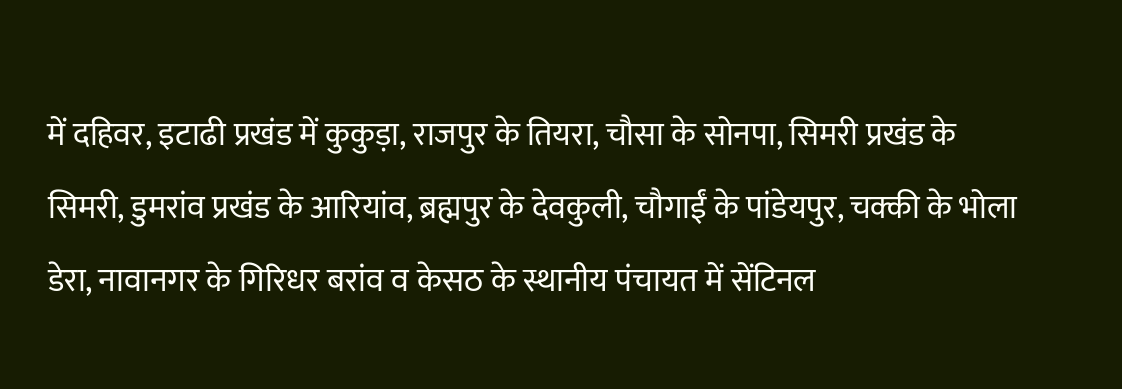में दहिवर, इटाढी प्रखंड में कुकुड़ा, राजपुर के तियरा, चौसा के सोनपा, सिमरी प्रखंड के सिमरी, डुमरांव प्रखंड के आरियांव, ब्रह्मपुर के देवकुली, चौगाईं के पांडेयपुर, चक्की के भोला डेरा, नावानगर के गिरिधर बरांव व केसठ के स्थानीय पंचायत में सेंटिनल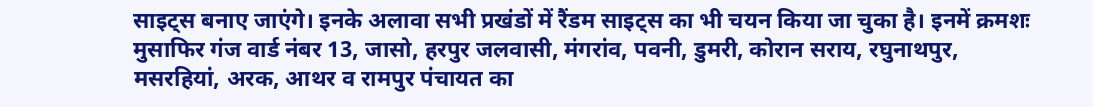साइट्स बनाए जाएंगे। इनके अलावा सभी प्रखंडों में रैंडम साइट्स का भी चयन किया जा चुका है। इनमें क्रमशः मुसाफिर गंज वार्ड नंबर 13, जासो, हरपुर जलवासी, मंगरांव, पवनी, डुमरी, कोरान सराय, रघुनाथपुर, मसरहियां, अरक, आथर व रामपुर पंचायत का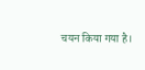चयन किया गया है।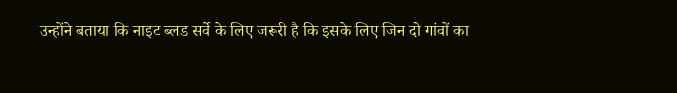उन्होंने बताया कि नाइट ब्लड सर्वे के लिए जरूरी है कि इसके लिए जिन दो गांवों का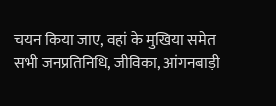चयन किया जाए, वहां के मुखिया समेत सभी जनप्रतिनिधि, जीविका, आंगनबाड़ी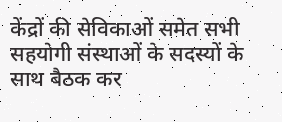केंद्रों की सेविकाओं समेत सभी सहयोगी संस्थाओं के सदस्यों के साथ बैठक कर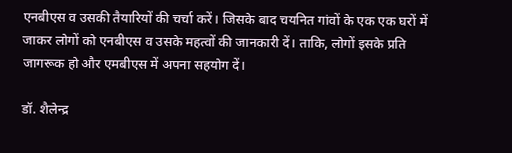एनबीएस व उसकी तैयारियों की चर्चा करें। जिसके बाद चयनित गांवों के एक एक घरों में जाकर लोगों को एनबीएस व उसके महत्वों की जानकारी दें। ताकि, लोगों इसके प्रति जागरूक हो और एमबीएस में अपना सहयोग दें।

डॉ. शैलेन्द्र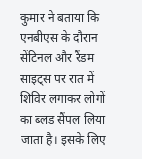कुमार ने बताया कि एनबीएस के दौरान सेंटिनल और रैंडम साइट्स पर रात में शिविर लगाकर लोगों का ब्लड सैंपल लिया जाता है। इसके लिए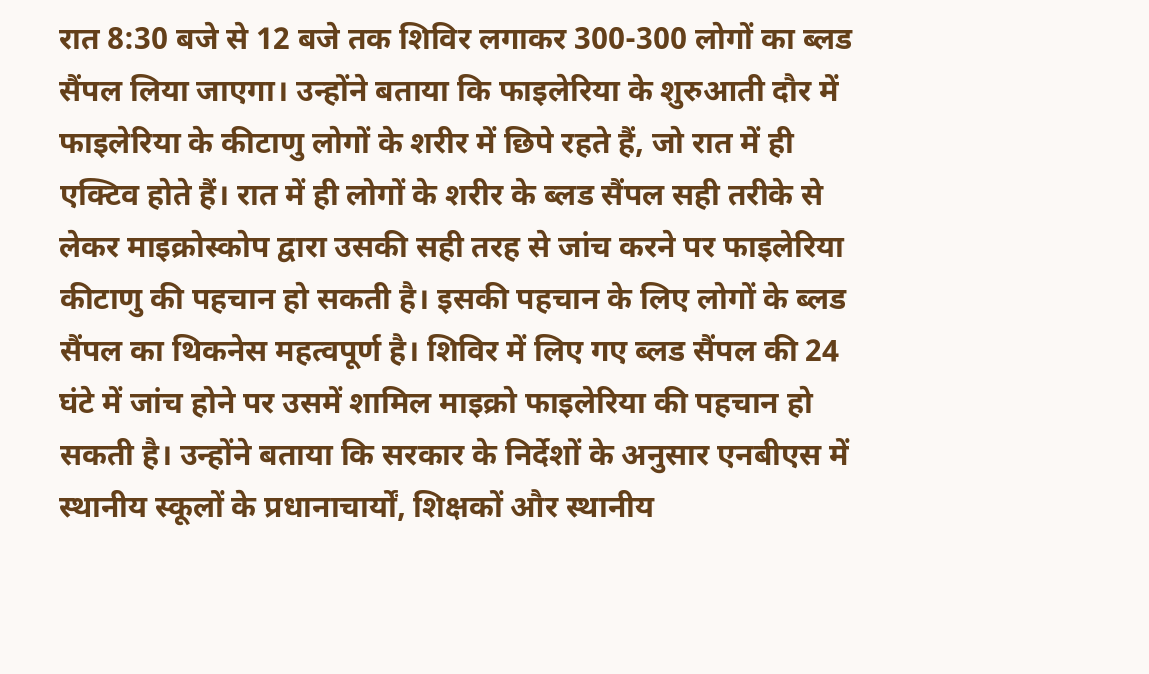रात 8:30 बजे से 12 बजे तक शिविर लगाकर 300-300 लोगों का ब्लड सैंपल लिया जाएगा। उन्होंने बताया कि फाइलेरिया के शुरुआती दौर में फाइलेरिया के कीटाणु लोगों के शरीर में छिपे रहते हैं, जो रात में ही एक्टिव होते हैं। रात में ही लोगों के शरीर के ब्लड सैंपल सही तरीके से लेकर माइक्रोस्कोप द्वारा उसकी सही तरह से जांच करने पर फाइलेरिया कीटाणु की पहचान हो सकती है। इसकी पहचान के लिए लोगों के ब्लड सैंपल का थिकनेस महत्वपूर्ण है। शिविर में लिए गए ब्लड सैंपल की 24 घंटे में जांच होने पर उसमें शामिल माइक्रो फाइलेरिया की पहचान हो सकती है। उन्होंने बताया कि सरकार के निर्देशों के अनुसार एनबीएस में स्थानीय स्कूलों के प्रधानाचार्यों, शिक्षकों और स्थानीय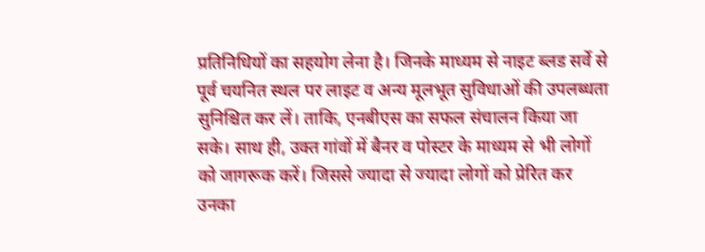प्रतिनिधियों का सहयोग लेना है। जिनके माध्यम से नाइट ब्लड सर्वे से पूर्व चयनित स्थल पर लाइट व अन्य मूलभूत सुविधाओं की उपलब्धता सुनिश्चित कर लें। ताकि, एनबीएस का सफल संचालन किया जा सके। साथ ही, उक्त गांवों में बैनर व पोस्टर के माध्यम से भी लोगों को जागरूक करें। जिससे ज्यादा से ज्यादा लोगों को प्रेरित कर उनका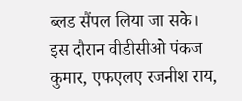ब्लड सैंपल लिया जा सके। इस दौरान वीडीसीओ पंकज कुमार, एफएलए रजनीश राय,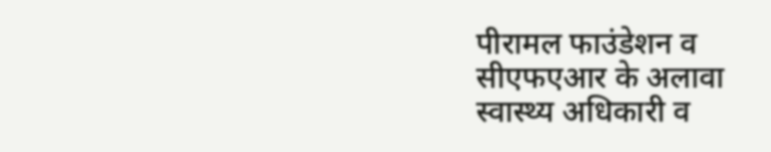पीरामल फाउंडेशन व सीएफएआर के अलावा स्वास्थ्य अधिकारी व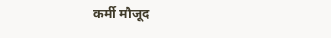कर्मी मौजूद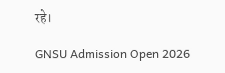रहे।

GNSU Admission Open 2026